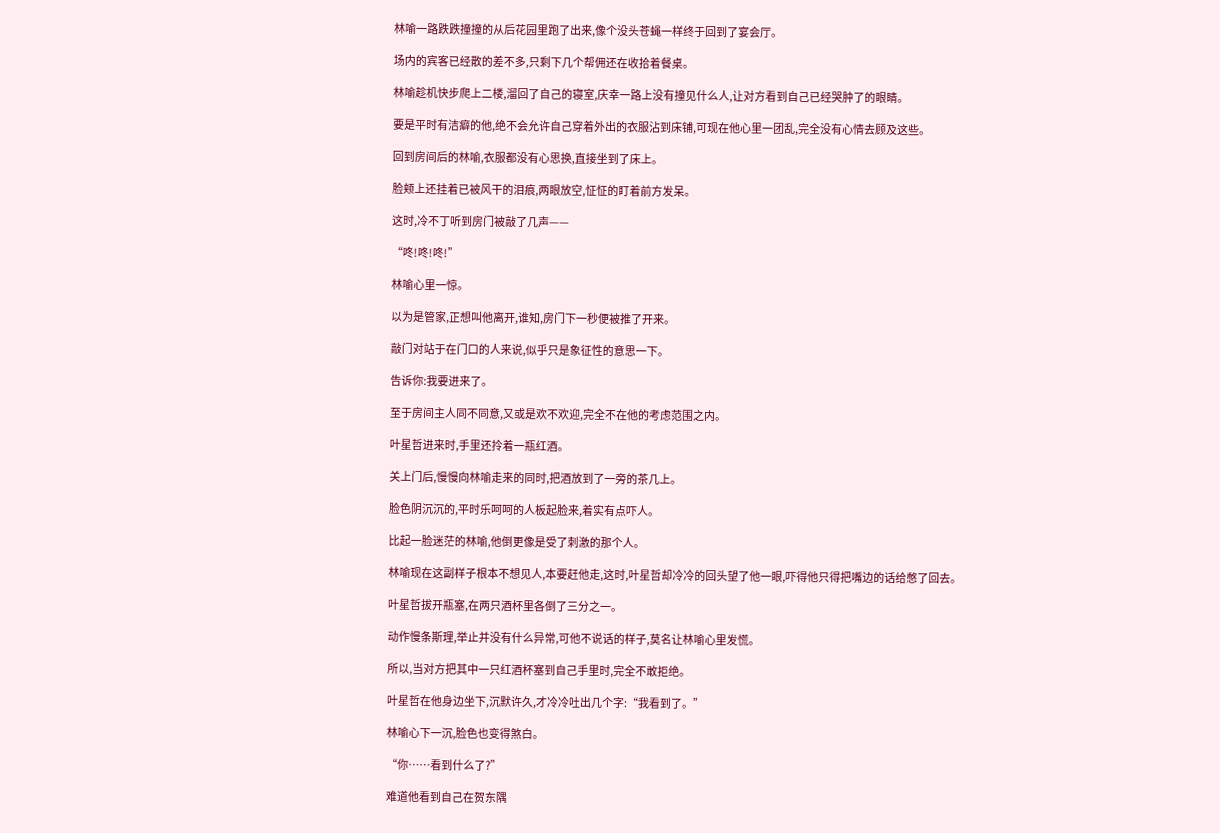林喻一路跌跌撞撞的从后花园里跑了出来,像个没头苍蝇一样终于回到了宴会厅。

场内的宾客已经散的差不多,只剩下几个帮佣还在收拾着餐桌。

林喻趁机快步爬上二楼,溜回了自己的寝室,庆幸一路上没有撞见什么人,让对方看到自己已经哭肿了的眼睛。

要是平时有洁癖的他,绝不会允许自己穿着外出的衣服沾到床铺,可现在他心里一团乱,完全没有心情去顾及这些。

回到房间后的林喻,衣服都没有心思换,直接坐到了床上。

脸颊上还挂着已被风干的泪痕,两眼放空,怔怔的盯着前方发呆。

这时,冷不丁听到房门被敲了几声——

“咚!咚!咚!”

林喻心里一惊。

以为是管家,正想叫他离开,谁知,房门下一秒便被推了开来。

敲门对站于在门口的人来说,似乎只是象征性的意思一下。

告诉你:我要进来了。

至于房间主人同不同意,又或是欢不欢迎,完全不在他的考虑范围之内。

叶星哲进来时,手里还拎着一瓶红酒。

关上门后,慢慢向林喻走来的同时,把酒放到了一旁的茶几上。

脸色阴沉沉的,平时乐呵呵的人板起脸来,着实有点吓人。

比起一脸迷茫的林喻,他倒更像是受了刺激的那个人。

林喻现在这副样子根本不想见人,本要赶他走,这时,叶星哲却冷冷的回头望了他一眼,吓得他只得把嘴边的话给憋了回去。

叶星哲拔开瓶塞,在两只酒杯里各倒了三分之一。

动作慢条斯理,举止并没有什么异常,可他不说话的样子,莫名让林喻心里发慌。

所以,当对方把其中一只红酒杯塞到自己手里时,完全不敢拒绝。

叶星哲在他身边坐下,沉默许久,才冷冷吐出几个字:“我看到了。”

林喻心下一沉,脸色也变得煞白。

“你……看到什么了?”

难道他看到自己在贺东隅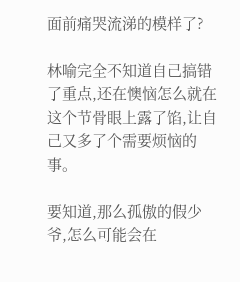面前痛哭流涕的模样了?

林喻完全不知道自己搞错了重点,还在懊恼怎么就在这个节骨眼上露了馅,让自己又多了个需要烦恼的事。

要知道,那么孤傲的假少爷,怎么可能会在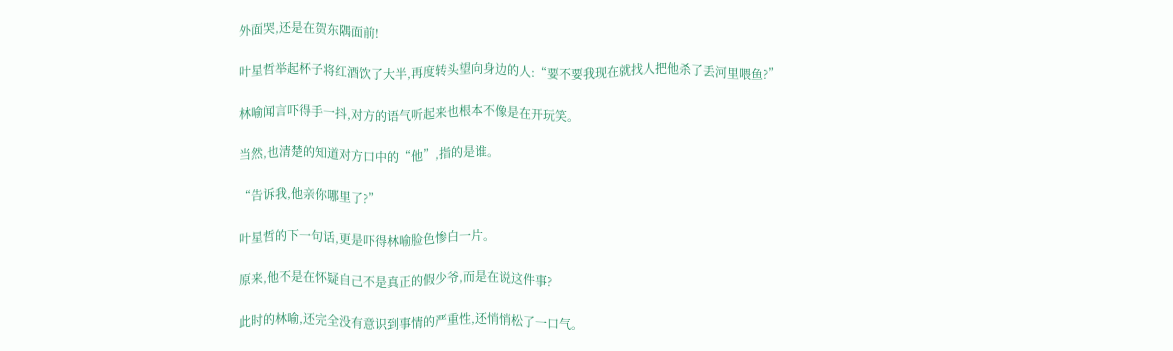外面哭,还是在贺东隅面前!

叶星哲举起杯子将红酒饮了大半,再度转头望向身边的人:“要不要我现在就找人把他杀了丢河里喂鱼?”

林喻闻言吓得手一抖,对方的语气听起来也根本不像是在开玩笑。

当然,也清楚的知道对方口中的“他”,指的是谁。

“告诉我,他亲你哪里了?”

叶星哲的下一句话,更是吓得林喻脸色惨白一片。

原来,他不是在怀疑自己不是真正的假少爷,而是在说这件事?

此时的林喻,还完全没有意识到事情的严重性,还悄悄松了一口气。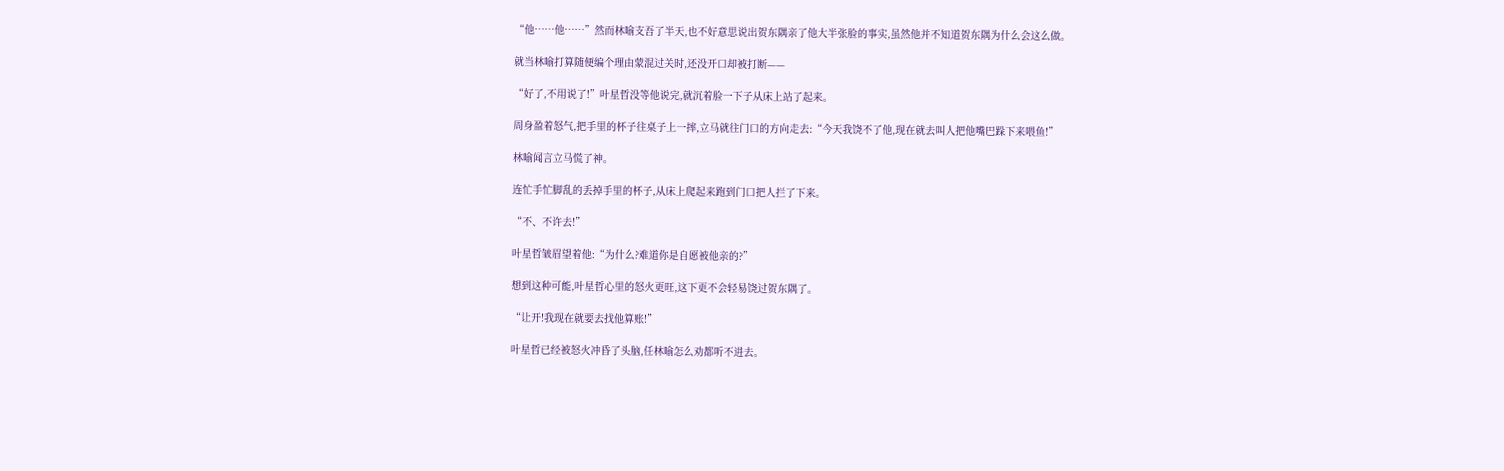“他……他……”然而林喻支吾了半天,也不好意思说出贺东隅亲了他大半张脸的事实,虽然他并不知道贺东隅为什么会这么做。

就当林喻打算随便编个理由蒙混过关时,还没开口却被打断——

“好了,不用说了!”叶星哲没等他说完,就沉着脸一下子从床上站了起来。

周身盈着怒气,把手里的杯子往桌子上一摔,立马就往门口的方向走去:“今天我饶不了他,现在就去叫人把他嘴巴跺下来喂鱼!”

林喻闻言立马慌了神。

连忙手忙脚乱的丢掉手里的杯子,从床上爬起来跑到门口把人拦了下来。

“不、不许去!”

叶星哲皱眉望着他:“为什么?难道你是自愿被他亲的?”

想到这种可能,叶星哲心里的怒火更旺,这下更不会轻易饶过贺东隅了。

“让开!我现在就要去找他算账!”

叶星哲已经被怒火冲昏了头脑,任林喻怎么劝都听不进去。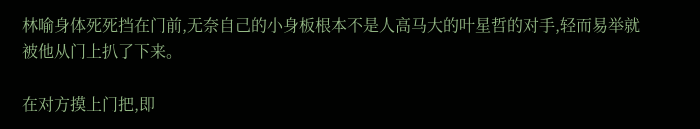林喻身体死死挡在门前,无奈自己的小身板根本不是人高马大的叶星哲的对手,轻而易举就被他从门上扒了下来。

在对方摸上门把,即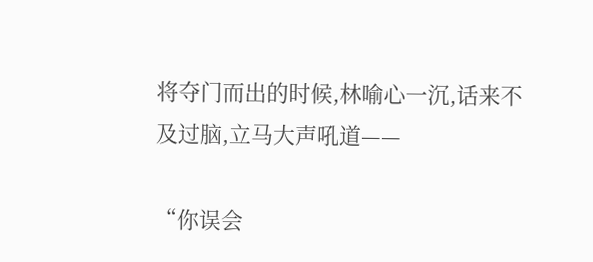将夺门而出的时候,林喻心一沉,话来不及过脑,立马大声吼道——

“你误会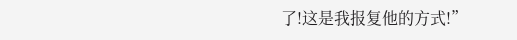了!这是我报复他的方式!”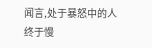闻言,处于暴怒中的人终于慢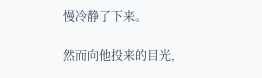慢冷静了下来。

然而向他投来的目光,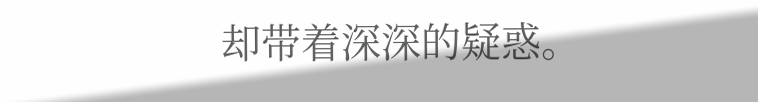却带着深深的疑惑。